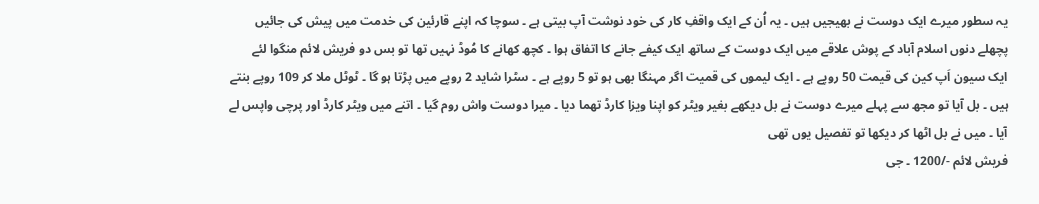یہ سطور میرے ایک دوست نے بھیجیں ہیں ۔ یہ اُن کے ایک واقفِ کار کی خود نوشت آپ بیتی ہے ۔ سوچا کہ اپنے قارئین کی خدمت میں پیش کی جائیں
پچھلے دنوں اسلام آباد کے پوش علاقے میں ایک دوست کے ساتھ ایک کیفے جانے کا اتفاق ہوا ۔ کچھ کھانے کا مُوڈ نہیں تھا تو بس دو فریش لائم منگوا لئے
ایک سیون اَپ کین کی قیمت 50 روپے ہے ۔ ایک لیموں کی قمیت اگر مہنگا بھی ہو تو 5 روپے ہے ۔ سٹرا شاید 2 روپے میں پڑتا ہو گا ۔ ٹوٹل ملا کر 109 روپے بنتے ہیں ۔ بل آیا تو مجھ سے پہلے میرے دوست نے بل دیکھے بغیر ویٹر کو اپنا ویزا کارڈ تھما دیا ۔ میرا دوست واش روم گیا ۔ اتنے میں ویٹر کارڈ اور پرچی واپس لے آیا ۔ میں نے بل اٹھا کر دیکھا تو تفصیل یوں تھی
فریش لائم -/1200 ۔ جی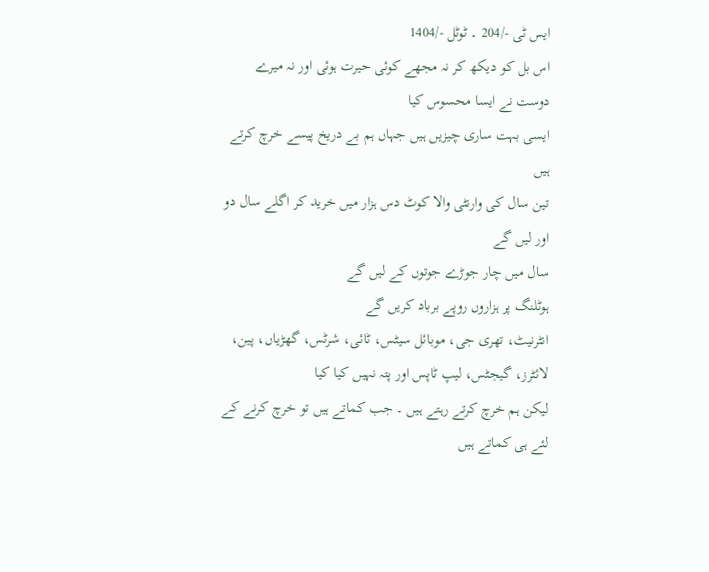ایس ٹی -/204 ۔ ٹوٹل -/1404
اس بل کو دیکھ کر نہ مجھے کوئی حیرت ہوئی اور نہ میرے دوست نے ایسا محسوس کیا
ایسی بہت ساری چیزیں ہیں جہاں ہم بے دریخ پیسے خرچ کرتے ہیں
تین سال کی وارنٹی والا کوٹ دس ہزار میں خرید کر اگلے سال دو اور لیں گے
سال میں چار جوڑے جوتوں کے لیں گے
ہوٹلنگ پر ہزاروں روپے برباد کریں گے
انٹرنیٹ، تھری جی، موبائل سیٹس، ٹائی، شرٹس، گھڑیاں، پین، لائٹرز، گیجٹس، لیپ ٹاپس اور پتہ نہیں کیا کیا
لیکن ہم خرچ کرتے رہتے ہیں ۔ جب کماتے ہیں تو خرچ کرنے کے لئے ہی کماتے ہیں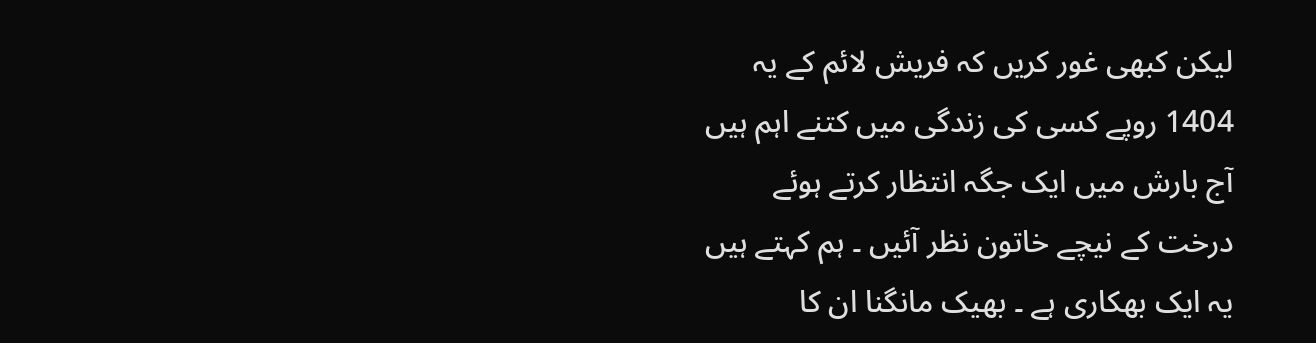لیکن کبھی غور کریں کہ فریش لائم کے یہ 1404 روپے کسی کی زندگی میں کتنے اہم ہیں
آج بارش میں ایک جگہ انتظار کرتے ہوئے درخت کے نیچے خاتون نظر آئیں ۔ ہم کہتے ہیں یہ ایک بھکاری ہے ۔ بھیک مانگنا ان کا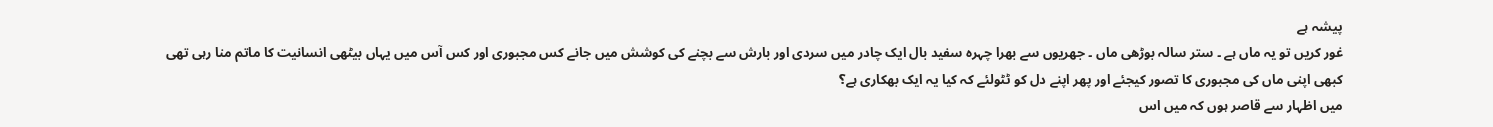پیشہ ہے
غور کریں تو یہ ماں ہے ۔ ستر سالہ بوڑھی ماں ۔ جھریوں سے بھرا چہره سفید بال ایک چادر میں سردی اور بارش سے بچنے کی کوشش میں جانے کس مجبوری اور کس آس میں یہاں بیٹھی انسانیت کا ماتم منا رہی تھی
کبھی اپنی ماں کی مجبوری کا تصور کیجئے اور پھر اپنے دل کو ٹٹولئے کہ کیا یہ ایک بھکاری ہے؟
میں اظہار سے قاصر ہوں کہ میں اس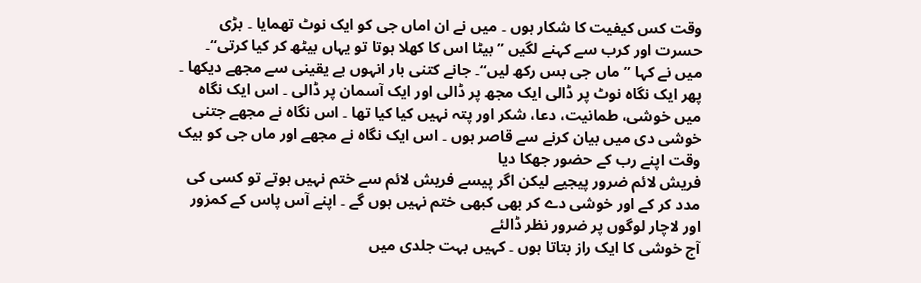وقت کس کیفیت کا شکار ہوں ۔ میں نے ان اماں جی کو ایک نوٹ تھمایا ۔ بڑی حسرت اور کرب سے کہنے لگیں ”بیٹا اس کا کھلا ہوتا تو یہاں بیٹھ کر کیا کرتی“۔
میں نے کہا ”ماں جی بس رکھ لیں“۔ جانے کتنی بار انہوں بے یقینی سے مجھے دیکھا ۔ پھر ایک نگاہ نوٹ پر ڈالی ایک مجھ پر ڈالی اور ایک آسمان پر ڈالی ۔ اس ایک نگاہ میں خوشی، طمانیت، دعا، شکر اور پتہ نہیں کیا کیا تھا ۔ اس نگاہ نے مجھے جتنی خوشی دی میں بیان کرنے سے قاصر ہوں ۔ اس ایک نگاہ نے مجھے اور ماں جی کو بیک وقت اپنے رب کے حضور جھکا دیا
فریش لائم ضرور پیجیے لیکن اگر پیسے فریش لائم سے ختم نہیں ہوتے تو کسی کی مدد کر کے اور خوشی دے کر بھی کبھی ختم نہیں ہوں گے ۔ اپنے آس پاس کے کمزور اور لاچار لوگوں پر ضرور نظر ڈالئے
آج خوشی کا ایک راز بتاتا ہوں ۔ کہیں بہت جلدی میں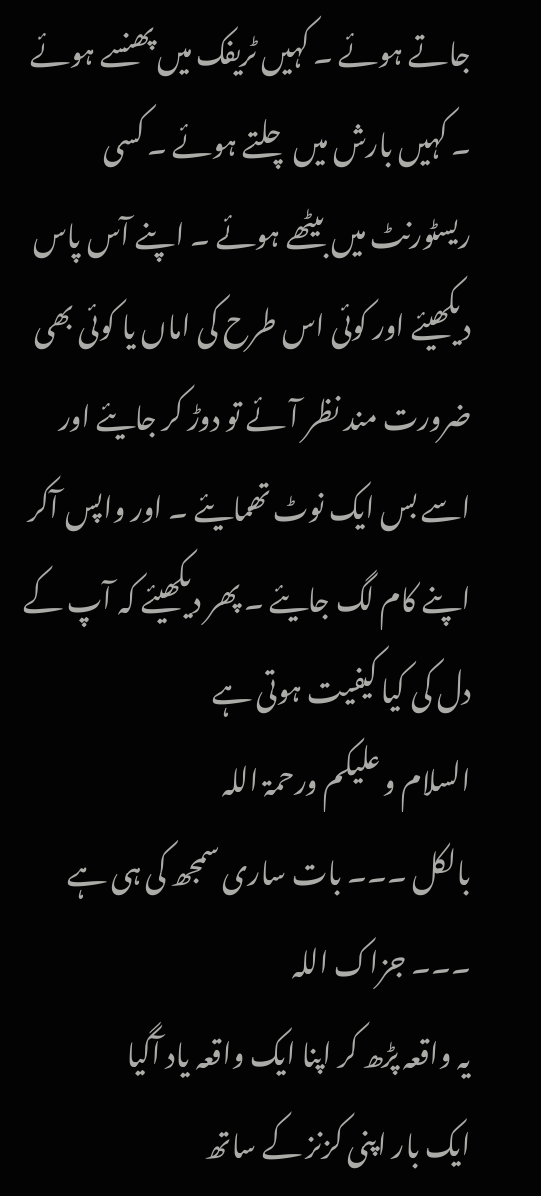جاتے ہوئے ۔ کہیں ٹریفک میں پھنسے ہوئے ۔ کہیں بارش میں چلتے ہوئے ۔ کسی ریسٹورنٹ میں بیٹھے ہوئے ۔ اپنے آس پاس دیکھیئے اور کوئی اس طرح کی اماں یا کوئی بھی ضرورت مند نظر آئے تو دوڑ کر جایئے اور اسے بس ایک نوٹ تھمایئے ۔ اور واپس آکر اپنے کام لگ جایئے ۔ پھر دیکھیئے کہ آپ کے دل کی کیا کیفیت ہوتی ہے
السلام و علیکم ورحمۃ اللہ
بالکل ۔۔۔ بات ساری سمجھ کی ہی ہے ۔۔۔ جزاک اللہ
یہ واقعہ پڑھ کر اپنا ایک واقعہ یاد آگیا
ایک بار اپنی کزنز کے ساتھ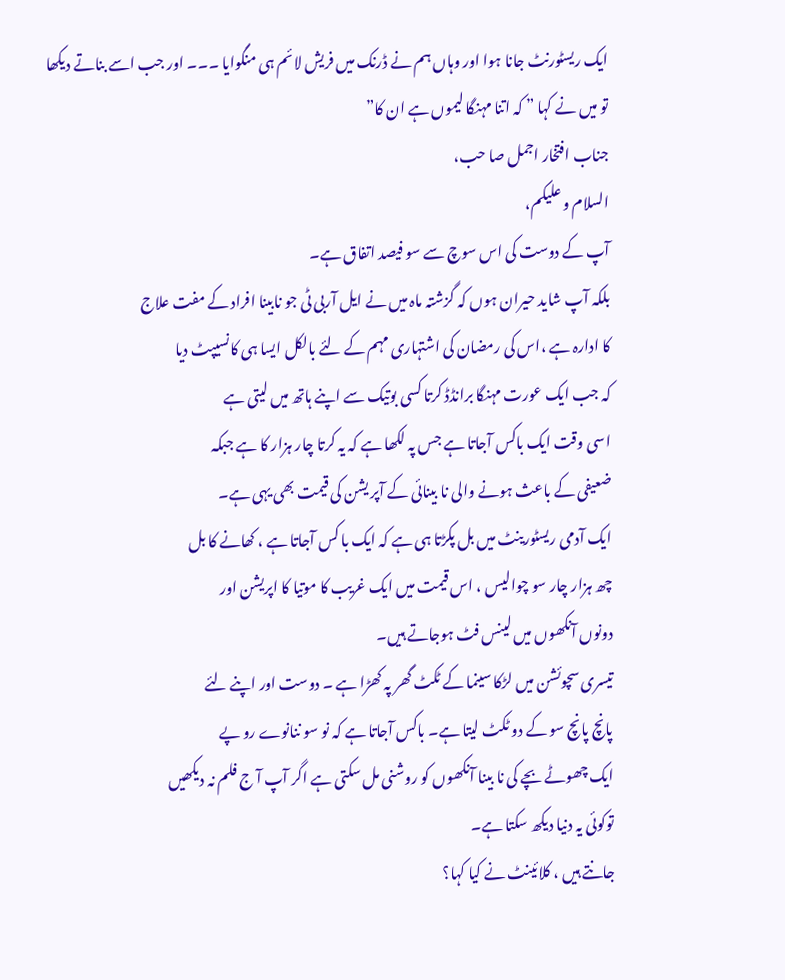ایک ریسٹورنٹ جانا ہوا اور وہاں ہم نے ڈرنک میں فریش لائم ہی منگوایا ۔۔۔ اور جب اسے بناتے دیکھا تو میں نے کہا ” کہ اتنا مہنگا لیموں ہے ان کا”
جناب افتخار اجمل صا حب،
السلام و علیکم،
آپ کے دوست کی اس سوچ سے سو فیصد اتفاق ہے۔
بلکہ آپ شاید حیران ہوں کہ گزشتہ ماہ میں نے ایل آربی ٹی جو نابینا افراد کے مفت علاج
کا ادارہ ہے ،اس کی رمضان کی اشتہاری مہم کے لئے بالکل ایسا ہی کانسیپٹ دیا
کہ جب ایک عورت مہنگا برانڈڈ کرتا کسی بوتیک سے اپنے ہاتھ میں لیتی ہے
اسی وقت ایک باکس آجاتا ہے جس پہ لکھا ہے کہ یہ کرتا چار ہزار کا ہے جبکہ
ضعیفی کے باعث ہونے والی نا بینائی کے آپر یشن کی قیمت بھی یہی ہے۔
ایک آدمی ریسٹورینٹ میں بل پکڑتا ہی ہے کہ ایک با کس آجاتا ہے ، کھانے کا بل
چھ ہزار چار سو چوالیس ، اس قیمت میں ایک غریب کا موتیا کا اپریشن اور
دونوں آنکھوں میں لینس فٹ ہوجاتے ہیں۔
تیسری سچوئشن میں لڑکا سینما کے ٹکٹ گھر پہ کھڑا ہے ۔ دوست اور اپنے لئے
پانچ پانچ سو کے دو ٹکٹ لیتا ہے۔ باکس آجاتا ہے کہ نو سو ننانوے رو پے
ایک چھوٹے بچے کی نا بینا آنکھوں کو روشنی مل سکتی ہے اگر آپ آ ج فلم نہ دیکھیں
توکوئی یہ دنیا دیکھ سکتا ہے۔
جانتے ہیں ، کلائینٹ نے کیا کہا؟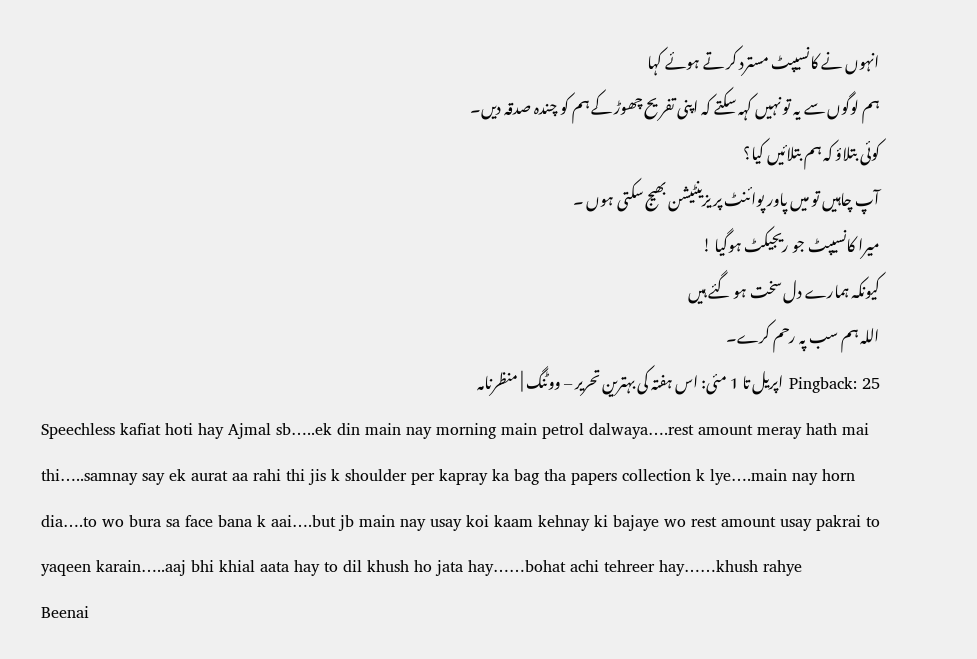انہوں نے کانسیپٹ مسترد کر تے ہوئے کہا
ہم لوگوں سے یہ تو نہیں کہہ سکتے کہ اپنی تفر یح چھوڑ کے ہم کو چندہ صدقہ دیں۔
کوئی بتلاؤ کہ ہم بتلائیں کیا؟
آپ چاہیں تو میں پاور پوائنٹ پر یزینٹیشن بھیج سکتی ہوں ۔
میرا کانسیپٹ جو ریجیکٹ ہوگیا !
کیونکہ ہمارے دل سخت ہو گئے ہیں
اللہ ہم سب پہ رحم کرے۔
Pingback: 25 اپریل تا 1 مئی: اس ہفتہ کی بہترین تحریر – ووٹنگ | منظرنامہ
Speechless kafiat hoti hay Ajmal sb…..ek din main nay morning main petrol dalwaya….rest amount meray hath mai thi…..samnay say ek aurat aa rahi thi jis k shoulder per kapray ka bag tha papers collection k lye….main nay horn dia….to wo bura sa face bana k aai….but jb main nay usay koi kaam kehnay ki bajaye wo rest amount usay pakrai to yaqeen karain…..aaj bhi khial aata hay to dil khush ho jata hay……bohat achi tehreer hay……khush rahye
Beenai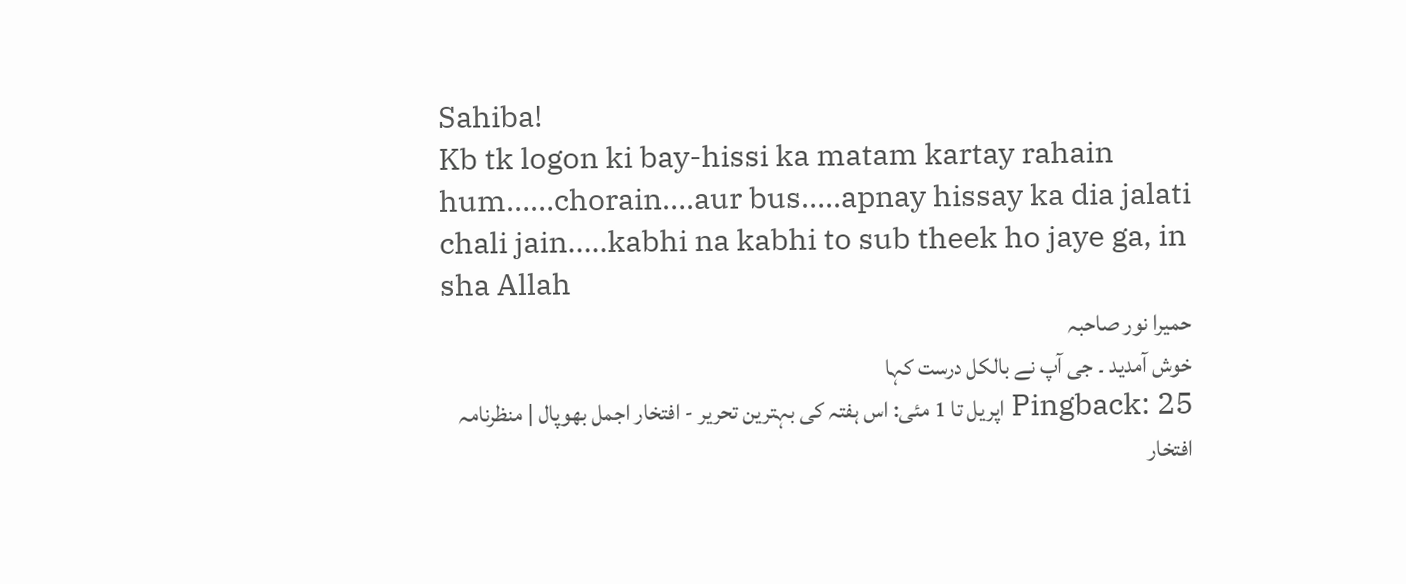Sahiba!
Kb tk logon ki bay-hissi ka matam kartay rahain hum……chorain….aur bus…..apnay hissay ka dia jalati chali jain…..kabhi na kabhi to sub theek ho jaye ga, in sha Allah
حمیرا نور صاحبہ
خوش آمدید ۔ جی آپ نے بالکل درست کہا
Pingback: 25 اپریل تا 1 مئی: اس ہفتہ کی بہترین تحریر - افتخار اجمل بھوپال | منظرنامہ
افتخار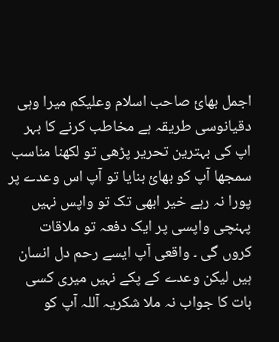اجمل بھائ صاحب اسلام وعلیکم میرا وہی دقیانوسی طریقہ ہے مخاطب کرنے کا بہر اپ کی بہترین تحریر پڑھی تو لکھنا مناسب سمجھا آپ کو بھائ بنایا تو آپ اس وعدے پر پورا نہ رہے خیر ابھی تک تو واپس نہیں پہنچی واپسی پر ایک دفعہ تو ملاقات کروں گی ۔ واقعی آپ ایسے رحم دل انسان ہیں لیکن وعدے کے پکے نہیں میری کسی بات کا جواب نہ ملا شکریہ آللہ آپ کو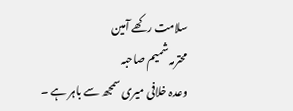سلامت رکھے آمین
محترمہ شمیم صاحبہ
وعدہ خلافی میری سمجھ سے باہر ہے ۔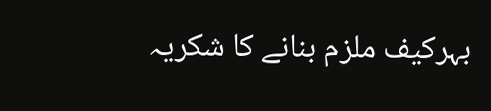بہرکیف ملزم بنانے کا شکریہ